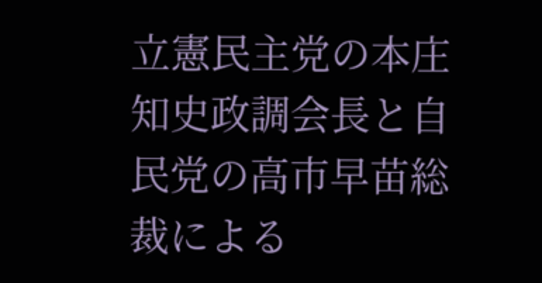立憲民主党の本庄知史政調会長と自民党の高市早苗総裁による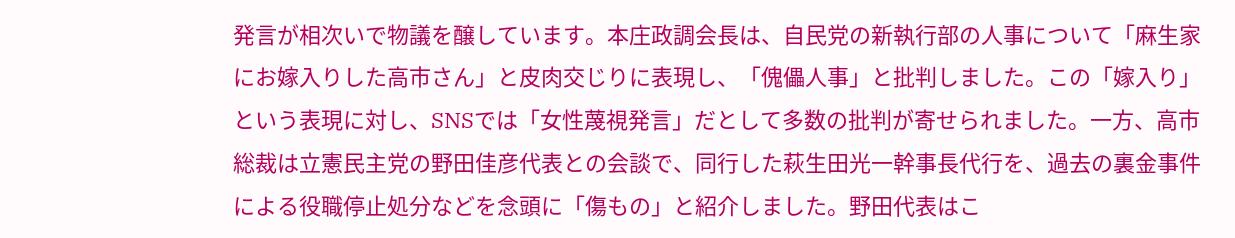発言が相次いで物議を醸しています。本庄政調会長は、自民党の新執行部の人事について「麻生家にお嫁入りした高市さん」と皮肉交じりに表現し、「傀儡人事」と批判しました。この「嫁入り」という表現に対し、SNSでは「女性蔑視発言」だとして多数の批判が寄せられました。一方、高市総裁は立憲民主党の野田佳彦代表との会談で、同行した萩生田光一幹事長代行を、過去の裏金事件による役職停止処分などを念頭に「傷もの」と紹介しました。野田代表はこ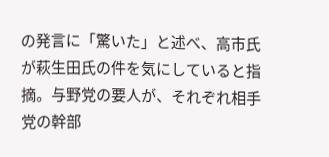の発言に「驚いた」と述べ、高市氏が萩生田氏の件を気にしていると指摘。与野党の要人が、それぞれ相手党の幹部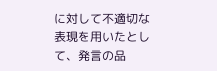に対して不適切な表現を用いたとして、発言の品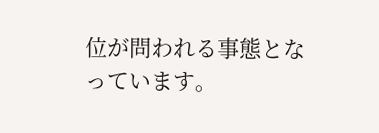位が問われる事態となっています。